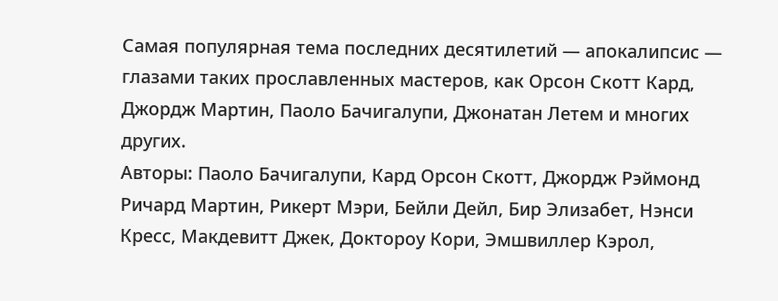Самая популярная тема последних десятилетий — апокалипсис — глазами таких прославленных мастеров, как Орсон Скотт Кард, Джордж Мартин, Паоло Бачигалупи, Джонатан Летем и многих других.
Авторы: Паоло Бачигалупи, Кард Орсон Скотт, Джордж Рэймонд Ричард Мартин, Рикерт Мэри, Бейли Дейл, Бир Элизабет, Нэнси Кресс, Макдевитт Джек, Доктороу Кори, Эмшвиллер Кэрол,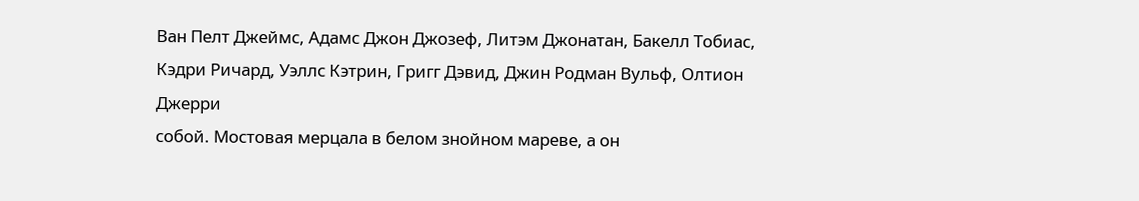Ван Пелт Джеймс, Адамс Джон Джозеф, Литэм Джонатан, Бакелл Тобиас, Кэдри Ричард, Уэллс Кэтрин, Григг Дэвид, Джин Родман Вульф, Олтион Джерри
собой. Мостовая мерцала в белом знойном мареве, а он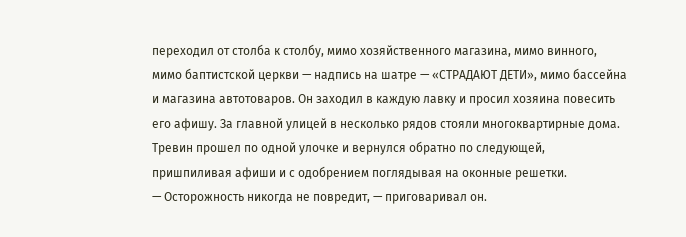переходил от столба к столбу, мимо хозяйственного магазина, мимо винного, мимо баптистской церкви — надпись на шатре — «СТРАДАЮТ ДЕТИ», мимо бассейна и магазина автотоваров. Он заходил в каждую лавку и просил хозяина повесить его афишу. За главной улицей в несколько рядов стояли многоквартирные дома. Тревин прошел по одной улочке и вернулся обратно по следующей, пришпиливая афиши и с одобрением поглядывая на оконные решетки.
— Осторожность никогда не повредит, — приговаривал он.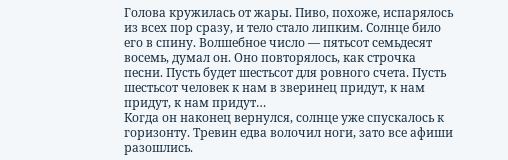Голова кружилась от жары. Пиво, похоже, испарялось из всех пор сразу, и тело стало липким. Солнце било его в спину. Волшебное число — пятьсот семьдесят восемь, думал он. Оно повторялось, как строчка песни. Пусть будет шестьсот для ровного счета. Пусть шестьсот человек к нам в зверинец придут, к нам придут, к нам придут…
Когда он наконец вернулся, солнце уже спускалось к горизонту. Тревин едва волочил ноги, зато все афиши разошлись.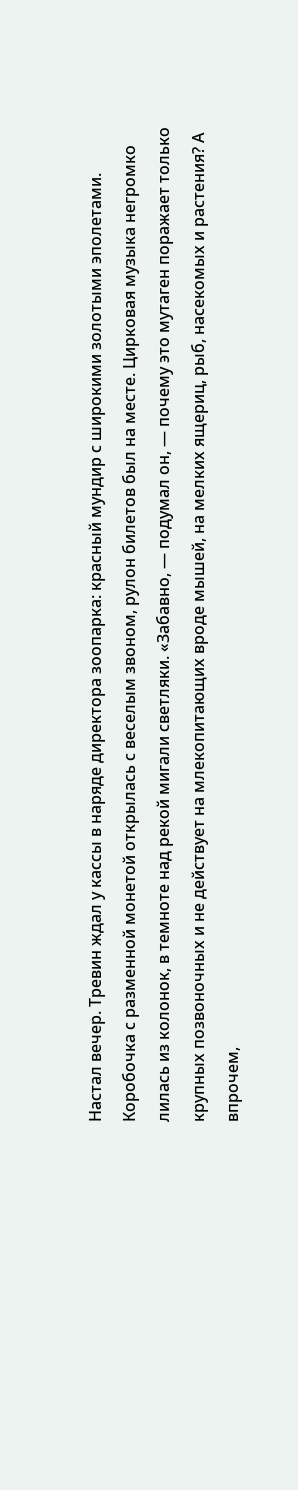Настал вечер. Тревин ждал у кассы в наряде директора зоопарка: красный мундир с широкими золотыми эполетами. Коробочка с разменной монетой открылась с веселым звоном, рулон билетов был на месте. Цирковая музыка негромко лилась из колонок, в темноте над рекой мигали светляки. «Забавно, — подумал он, — почему это мутаген поражает только крупных позвоночных и не действует на млекопитающих вроде мышей, на мелких ящериц, рыб, насекомых и растения? А впрочем,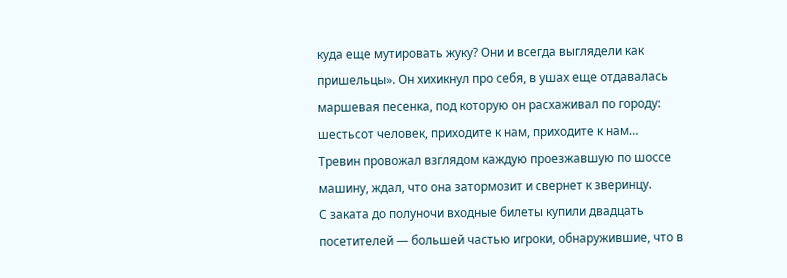куда еще мутировать жуку? Они и всегда выглядели как пришельцы». Он хихикнул про себя, в ушах еще отдавалась маршевая песенка, под которую он расхаживал по городу: шестьсот человек, приходите к нам, приходите к нам…
Тревин провожал взглядом каждую проезжавшую по шоссе машину, ждал, что она затормозит и свернет к зверинцу.
С заката до полуночи входные билеты купили двадцать посетителей — большей частью игроки, обнаружившие, что в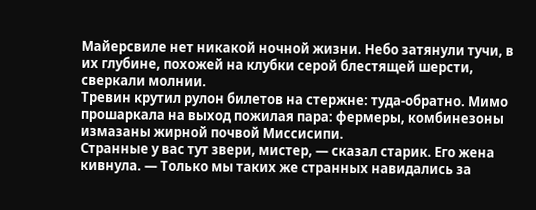Майерсвиле нет никакой ночной жизни. Небо затянули тучи, в их глубине, похожей на клубки серой блестящей шерсти, сверкали молнии.
Тревин крутил рулон билетов на стержне: туда-обратно. Мимо прошаркала на выход пожилая пара: фермеры, комбинезоны измазаны жирной почвой Миссисипи.
Странные у вас тут звери, мистер, — сказал старик. Его жена кивнула. — Только мы таких же странных навидались за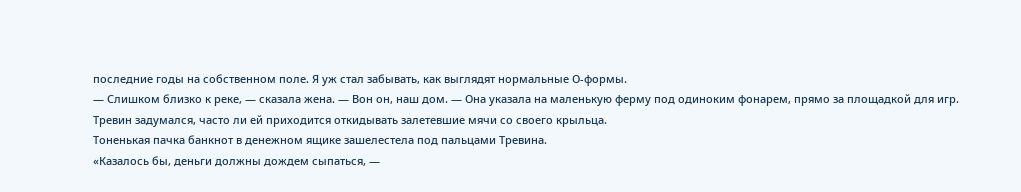последние годы на собственном поле. Я уж стал забывать, как выглядят нормальные О-формы.
— Слишком близко к реке, — сказала жена. — Вон он, наш дом. — Она указала на маленькую ферму под одиноким фонарем, прямо за площадкой для игр.
Тревин задумался, часто ли ей приходится откидывать залетевшие мячи со своего крыльца.
Тоненькая пачка банкнот в денежном ящике зашелестела под пальцами Тревина.
«Казалось бы, деньги должны дождем сыпаться, —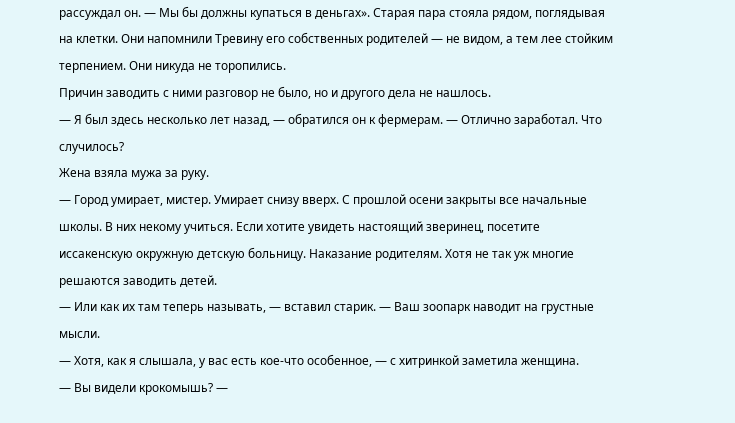рассуждал он. — Мы бы должны купаться в деньгах». Старая пара стояла рядом, поглядывая на клетки. Они напомнили Тревину его собственных родителей — не видом, а тем лее стойким терпением. Они никуда не торопились.
Причин заводить с ними разговор не было, но и другого дела не нашлось.
— Я был здесь несколько лет назад, — обратился он к фермерам. — Отлично заработал. Что случилось?
Жена взяла мужа за руку.
— Город умирает, мистер. Умирает снизу вверх. С прошлой осени закрыты все начальные школы. В них некому учиться. Если хотите увидеть настоящий зверинец, посетите иссакенскую окружную детскую больницу. Наказание родителям. Хотя не так уж многие решаются заводить детей.
— Или как их там теперь называть, — вставил старик. — Ваш зоопарк наводит на грустные мысли.
— Хотя, как я слышала, у вас есть кое-что особенное, — с хитринкой заметила женщина.
— Вы видели крокомышь? —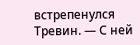встрепенулся Тревин. — С ней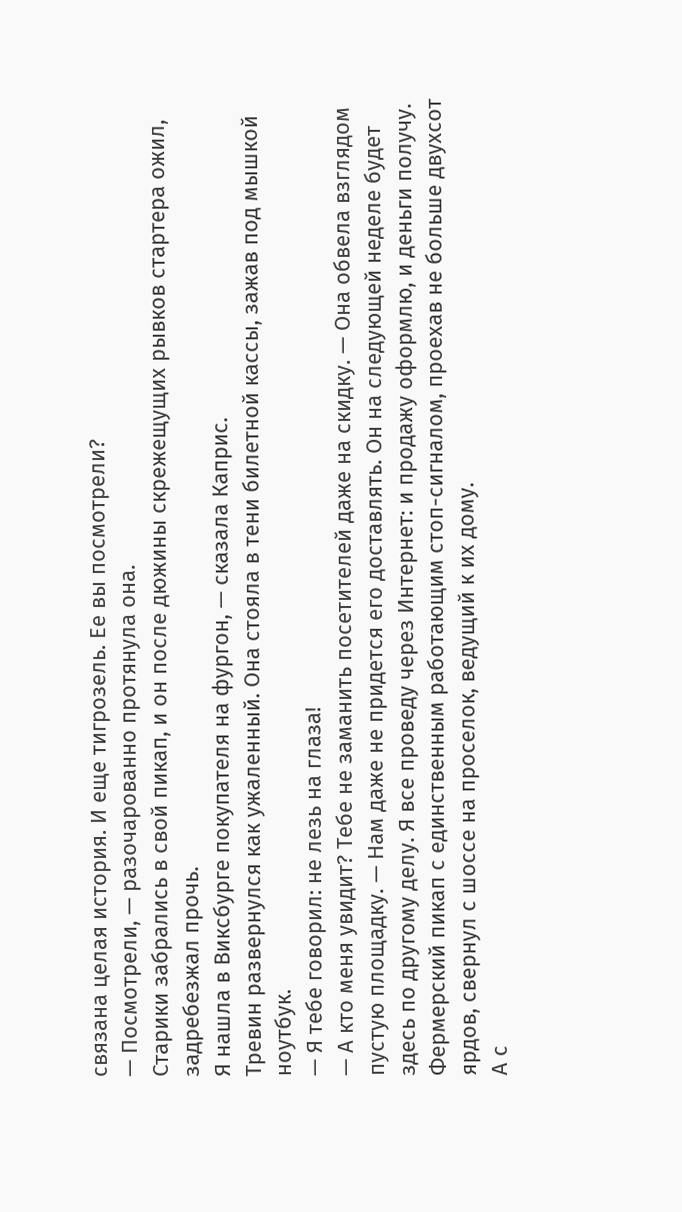связана целая история. И еще тигрозель. Ее вы посмотрели?
— Посмотрели, — разочарованно протянула она.
Старики забрались в свой пикап, и он после дюжины скрежещущих рывков стартера ожил, задребезжал прочь.
Я нашла в Виксбурге покупателя на фургон, — сказала Каприс.
Тревин развернулся как ужаленный. Она стояла в тени билетной кассы, зажав под мышкой ноутбук.
— Я тебе говорил: не лезь на глаза!
— А кто меня увидит? Тебе не заманить посетителей даже на скидку. — Она обвела взглядом пустую площадку. — Нам даже не придется его доставлять. Он на следующей неделе будет здесь по другому делу. Я все проведу через Интернет: и продажу оформлю, и деньги получу.
Фермерский пикап с единственным работающим стоп-сигналом, проехав не больше двухсот ярдов, свернул с шоссе на проселок, ведущий к их дому.
А с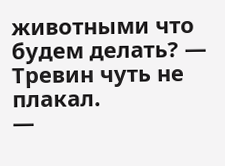животными что будем делать? — Тревин чуть не плакал.
—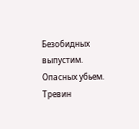Безобидных выпустим. Опасных убьем.
Тревин